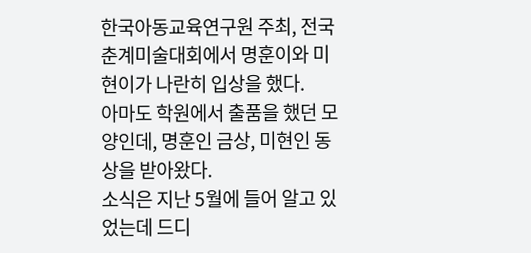한국아동교육연구원 주최, 전국춘계미술대회에서 명훈이와 미현이가 나란히 입상을 했다.
아마도 학원에서 출품을 했던 모양인데, 명훈인 금상, 미현인 동상을 받아왔다.
소식은 지난 5월에 들어 알고 있었는데 드디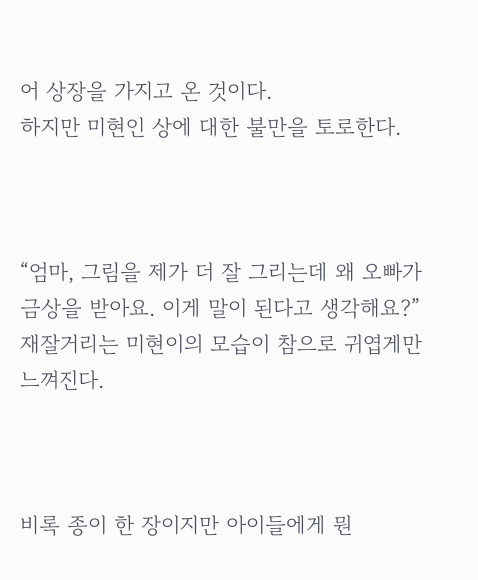어 상장을 가지고 온 것이다.
하지만 미현인 상에 대한 불만을 토로한다.



“엄마, 그림을 제가 더 잘 그리는데 왜 오빠가 금상을 받아요. 이게 말이 된다고 생각해요?”
재잘거리는 미현이의 모습이 참으로 귀엽게만 느껴진다.



비록 종이 한 장이지만 아이들에게 뭔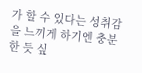가 할 수 있다는 성취감을 느끼게 하기엔 충분한 듯 싶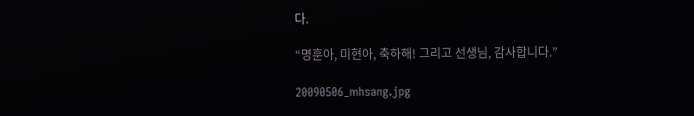다.

“명훈아, 미현아, 축하해! 그리고 선생님, 감사합니다.”

20090506_mhsang.jpg